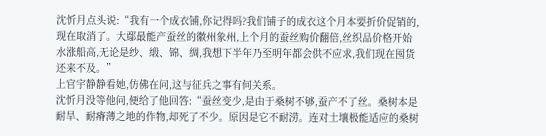沈忻月点头说:“我有一个成衣铺,你记得吗?我们铺子的成衣这个月本要折价促销的,现在取消了。大鄢最能产蚕丝的徽州象州,上个月的蚕丝购价翻倍,丝织品价格开始水涨船高,无论是纱、缎、锦、绸,我想下半年乃至明年都会供不应求,我们现在囤货还来不及。”
上官宇静静看她,仿佛在问,这与征兵之事有何关系。
沈忻月没等他问,便给了他回答:“蚕丝变少,是由于桑树不够,蚕产不了丝。桑树本是耐旱、耐瘠薄之地的作物,却死了不少。原因是它不耐涝。连对土壤极能适应的桑树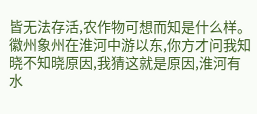皆无法存活,农作物可想而知是什么样。徽州象州在淮河中游以东,你方才问我知晓不知晓原因,我猜这就是原因,淮河有水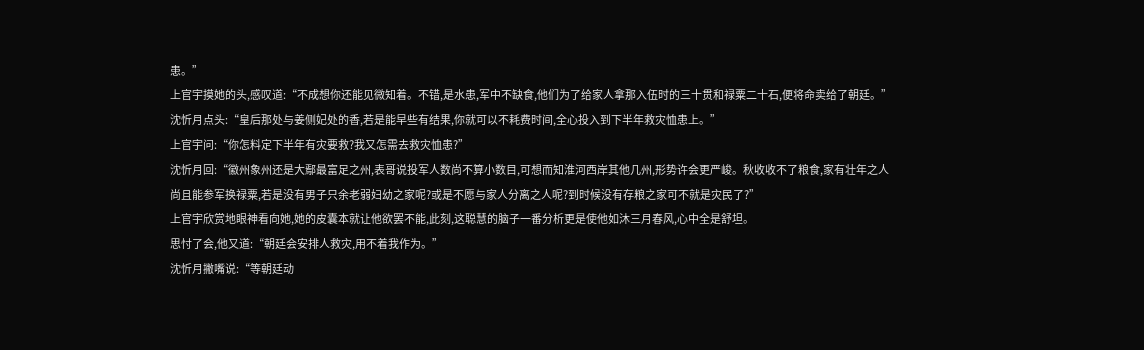患。”
上官宇摸她的头,感叹道:“不成想你还能见微知着。不错,是水患,军中不缺食,他们为了给家人拿那入伍时的三十贯和禄粟二十石,便将命卖给了朝廷。”
沈忻月点头:“皇后那处与姜侧妃处的香,若是能早些有结果,你就可以不耗费时间,全心投入到下半年救灾恤患上。”
上官宇问:“你怎料定下半年有灾要救?我又怎需去救灾恤患?”
沈忻月回:“徽州象州还是大鄢最富足之州,表哥说投军人数尚不算小数目,可想而知淮河西岸其他几州,形势许会更严峻。秋收收不了粮食,家有壮年之人尚且能参军换禄粟,若是没有男子只余老弱妇幼之家呢?或是不愿与家人分离之人呢?到时候没有存粮之家可不就是灾民了?”
上官宇欣赏地眼神看向她,她的皮囊本就让他欲罢不能,此刻,这聪慧的脑子一番分析更是使他如沐三月春风,心中全是舒坦。
思忖了会,他又道:“朝廷会安排人救灾,用不着我作为。”
沈忻月撇嘴说:“等朝廷动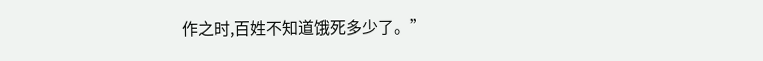作之时,百姓不知道饿死多少了。”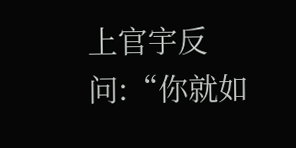上官宇反问:“你就如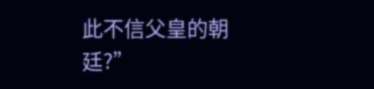此不信父皇的朝廷?”